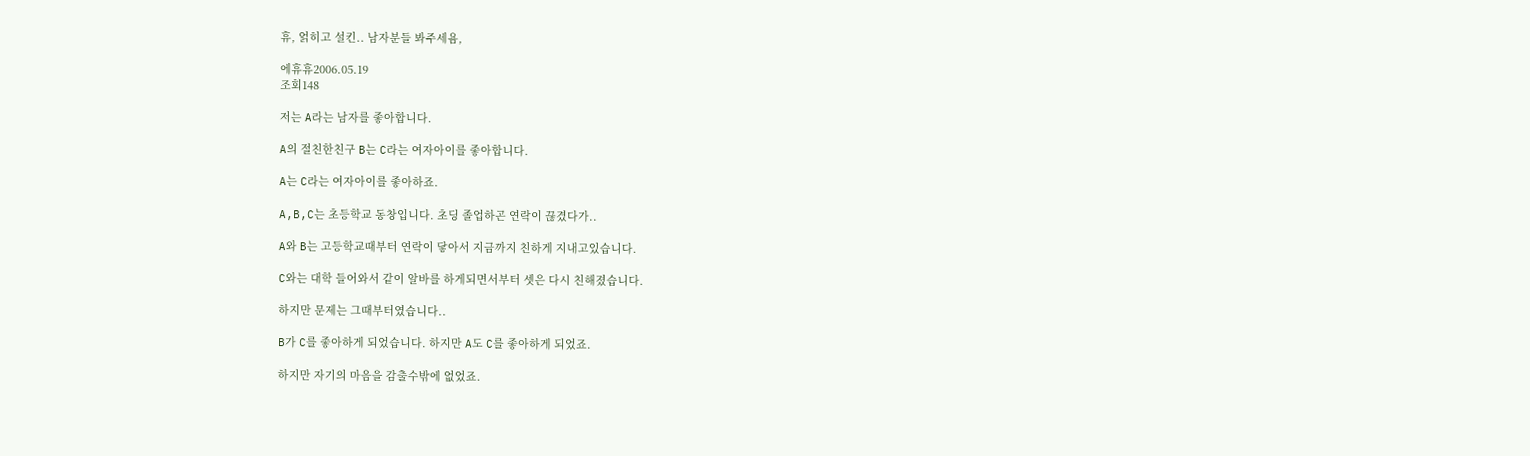휴, 얽히고 설킨.. 남자분들 봐주세욤,

에휴휴2006.05.19
조회148

저는 A라는 남자를 좋아합니다.

A의 절친한친구 B는 C라는 여자아이를 좋아합니다.

A는 C라는 여자아이를 좋아하죠.

A,B,C는 초등학교 동창입니다. 초딩 졸업하곤 연락이 끊겼다가..

A와 B는 고등학교때부터 연락이 닿아서 지금까지 친하게 지내고있습니다.

C와는 대학 들어와서 같이 알바를 하게되면서부터 셋은 다시 친해졌습니다.

하지만 문제는 그때부터였습니다..

B가 C를 좋아하게 되었습니다. 하지만 A도 C를 좋아하게 되었죠.

하지만 자기의 마음을 감출수밖에 없었죠.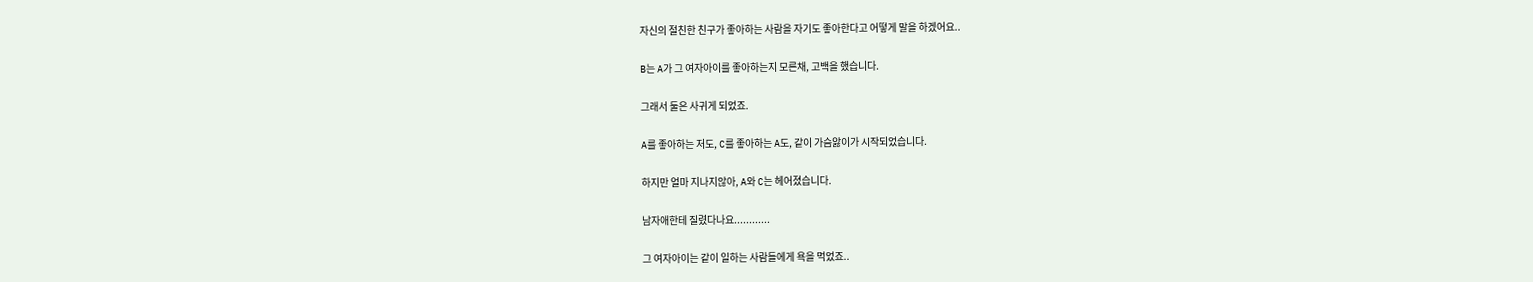자신의 절친한 친구가 좋아하는 사람을 자기도 좋아한다고 어떻게 말을 하겠어요..

B는 A가 그 여자아이를 좋아하는지 모른채, 고백을 했습니다.

그래서 둘은 사귀게 되었죠.

A를 좋아하는 저도, C를 좋아하는 A도, 같이 가슴앓이가 시작되었습니다.

하지만 얼마 지나지않아, A와 C는 헤어졌습니다.

남자애한테 질렸다나요............

그 여자아이는 같이 일하는 사람들에게 욕을 먹었죠..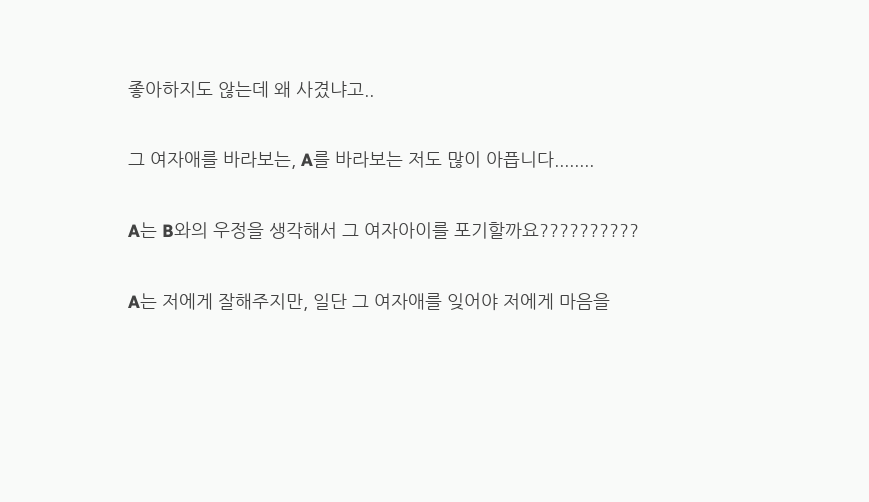좋아하지도 않는데 왜 사겼냐고..

그 여자애를 바라보는, A를 바라보는 저도 많이 아픕니다........

A는 B와의 우정을 생각해서 그 여자아이를 포기할까요??????????

A는 저에게 잘해주지만, 일단 그 여자애를 잊어야 저에게 마음을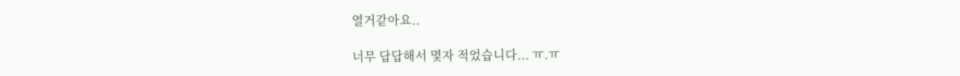열거같아요..

너무 답답해서 몇자 적었습니다... ㅠ.ㅠ